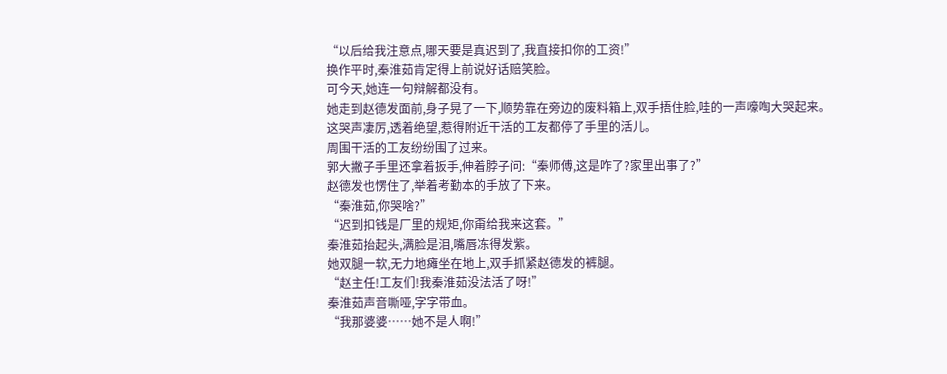“以后给我注意点,哪天要是真迟到了,我直接扣你的工资!”
换作平时,秦淮茹肯定得上前说好话赔笑脸。
可今天,她连一句辩解都没有。
她走到赵德发面前,身子晃了一下,顺势靠在旁边的废料箱上,双手捂住脸,哇的一声嚎啕大哭起来。
这哭声凄厉,透着绝望,惹得附近干活的工友都停了手里的活儿。
周围干活的工友纷纷围了过来。
郭大撇子手里还拿着扳手,伸着脖子问:“秦师傅,这是咋了?家里出事了?”
赵德发也愣住了,举着考勤本的手放了下来。
“秦淮茹,你哭啥?”
“迟到扣钱是厂里的规矩,你甭给我来这套。”
秦淮茹抬起头,满脸是泪,嘴唇冻得发紫。
她双腿一软,无力地瘫坐在地上,双手抓紧赵德发的裤腿。
“赵主任!工友们!我秦淮茹没法活了呀!”
秦淮茹声音嘶哑,字字带血。
“我那婆婆……她不是人啊!”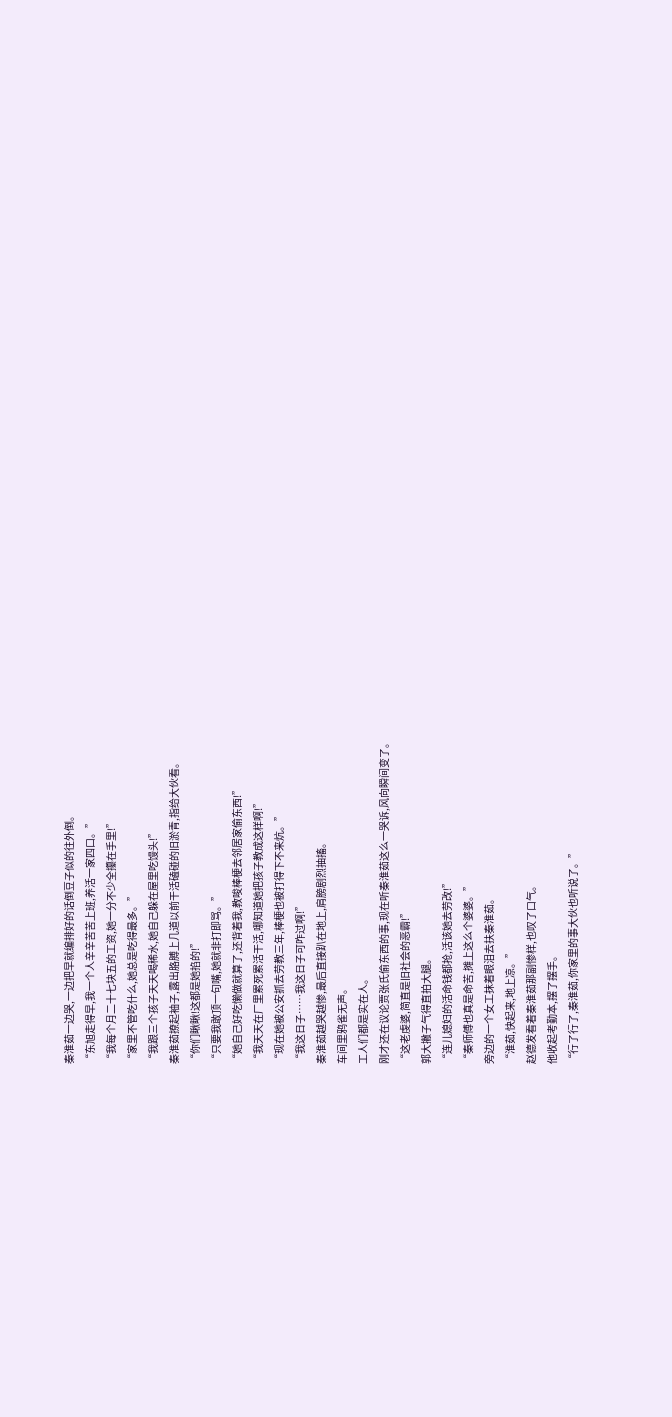秦淮茹一边哭,一边把早就编排好的话倒豆子似的往外倒。
“东旭走得早,我一个人辛辛苦苦上班,养活一家四口。”
“我每个月二十七块五的工资,她一分不少全攥在手里!”
“家里不管吃什么,她总是吃得最多。”
“我跟三个孩子天天喝稀水,她自己躲在屋里吃馒头!”
秦淮茹撩起袖子,露出胳膊上几道以前干活磕碰的旧淤青,指给大伙看。
“你们瞅瞅!这都是她掐的!”
“只要我敢顶一句嘴,她就非打即骂。”
“她自己好吃懒做就算了,还背着我,教唆棒梗去邻居家偷东西!”
“我天天在厂里累死累活干活,哪知道她把孩子教成这样啊!”
“现在她被公安抓去劳教三年,棒梗也被打得下不来炕。”
“我这日子……我这日子可咋过啊!”
秦淮茹越哭越惨,最后直接趴在地上,肩膀剧烈抽搐。
车间里鸦雀无声。
工人们都是实在人。
刚才还在议论贾张氏偷东西的事,现在听秦淮茹这么一哭诉,风向瞬间变了。
“这老虔婆,简直是旧社会的恶霸!”
郭大撇子气得直拍大腿。
“连儿媳妇的活命钱都抢,活该她去劳改!”
“秦师傅也真是命苦,摊上这么个婆婆。”
旁边的一个女工抹着眼泪去扶秦淮茹。
“淮茹,快起来,地上凉。”
赵德发看着秦淮茹那副惨样,也叹了口气。
他收起考勤本,摆了摆手。
“行了行了,秦淮茹,你家里的事大伙也听说了。”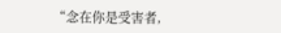“念在你是受害者,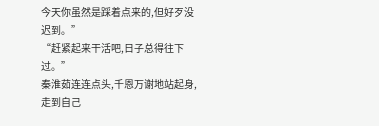今天你虽然是踩着点来的,但好歹没迟到。”
“赶紧起来干活吧,日子总得往下过。”
秦淮茹连连点头,千恩万谢地站起身,走到自己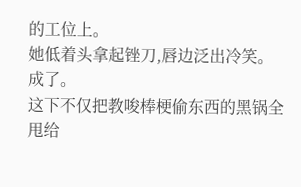的工位上。
她低着头拿起锉刀,唇边泛出冷笑。
成了。
这下不仅把教唆棒梗偷东西的黑锅全甩给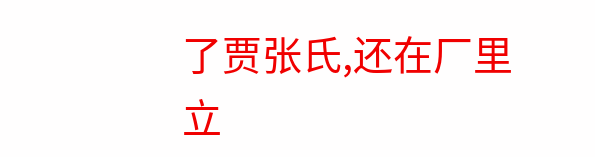了贾张氏,还在厂里立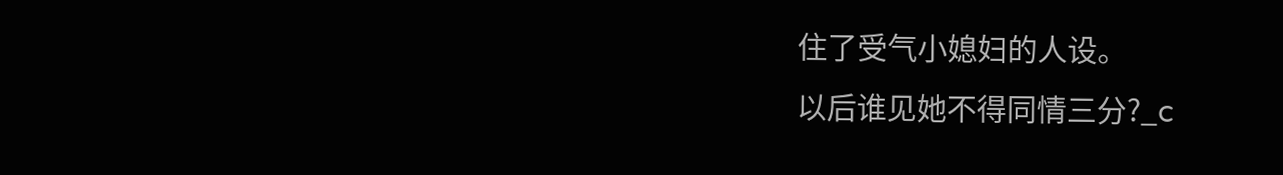住了受气小媳妇的人设。
以后谁见她不得同情三分?_c